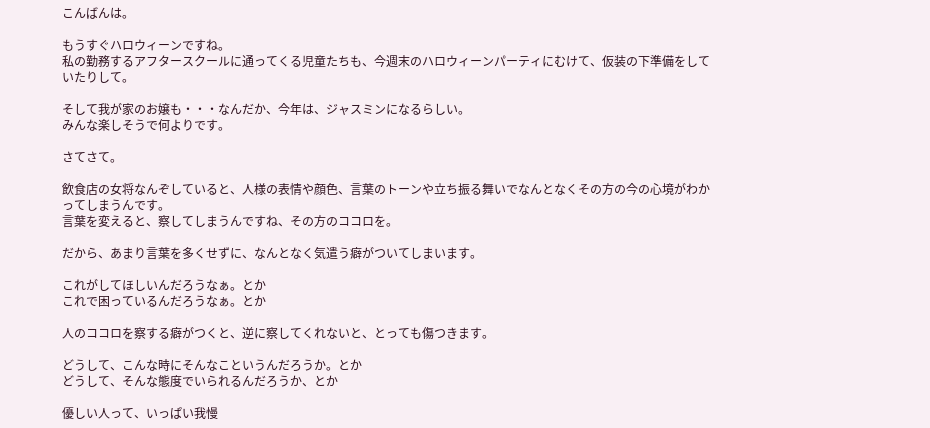こんばんは。

もうすぐハロウィーンですね。
私の勤務するアフタースクールに通ってくる児童たちも、今週末のハロウィーンパーティにむけて、仮装の下準備をしていたりして。

そして我が家のお嬢も・・・なんだか、今年は、ジャスミンになるらしい。
みんな楽しそうで何よりです。

さてさて。

飲食店の女将なんぞしていると、人様の表情や顔色、言葉のトーンや立ち振る舞いでなんとなくその方の今の心境がわかってしまうんです。
言葉を変えると、察してしまうんですね、その方のココロを。

だから、あまり言葉を多くせずに、なんとなく気遣う癖がついてしまいます。

これがしてほしいんだろうなぁ。とか
これで困っているんだろうなぁ。とか

人のココロを察する癖がつくと、逆に察してくれないと、とっても傷つきます。

どうして、こんな時にそんなこというんだろうか。とか
どうして、そんな態度でいられるんだろうか、とか

優しい人って、いっぱい我慢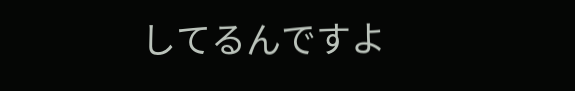してるんですよ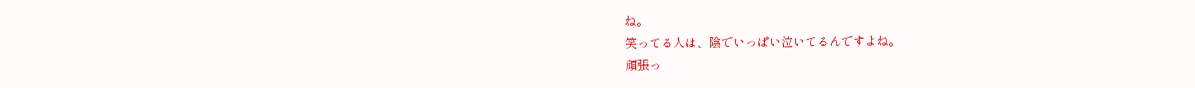ね。
笑ってる人は、陰でいっぱい泣いてるんですよね。
頑張っ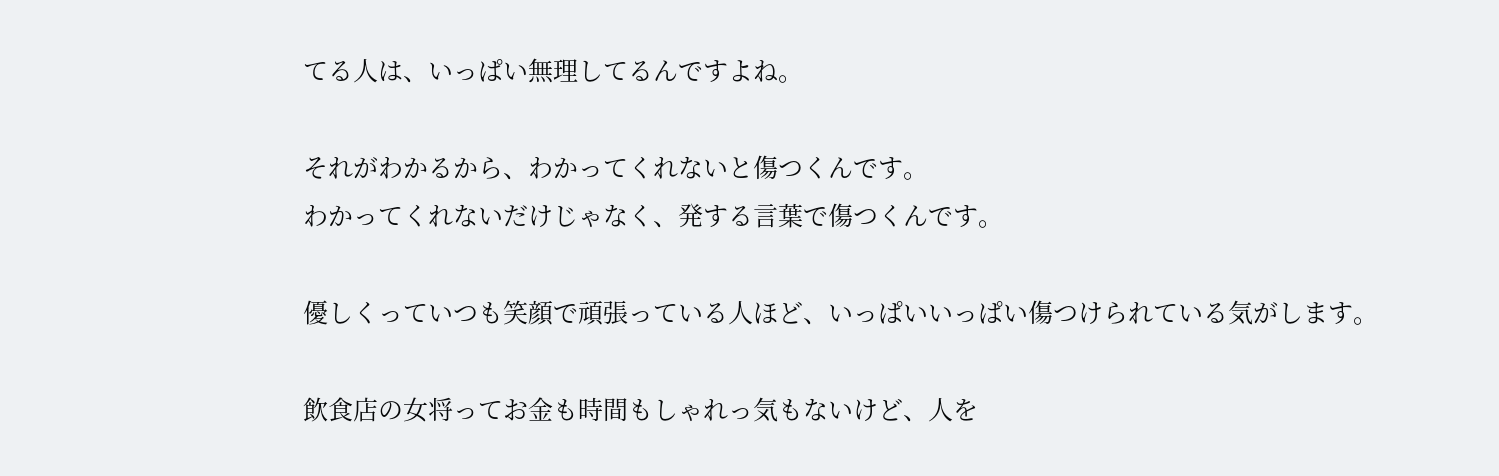てる人は、いっぱい無理してるんですよね。

それがわかるから、わかってくれないと傷つくんです。
わかってくれないだけじゃなく、発する言葉で傷つくんです。

優しくっていつも笑顔で頑張っている人ほど、いっぱいいっぱい傷つけられている気がします。

飲食店の女将ってお金も時間もしゃれっ気もないけど、人を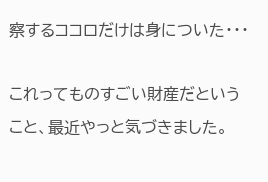察するココロだけは身についた・・・

これってものすごい財産だということ、最近やっと気づきました。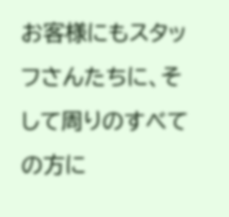お客様にもスタッフさんたちに、そして周りのすべての方に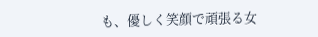も、優しく笑顔で頑張る女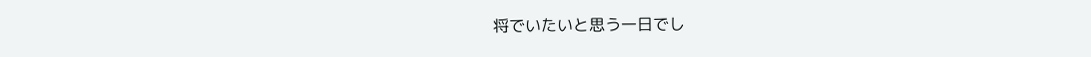将でいたいと思う一日でし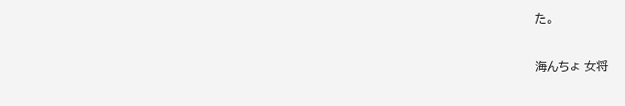た。

海んちょ 女将